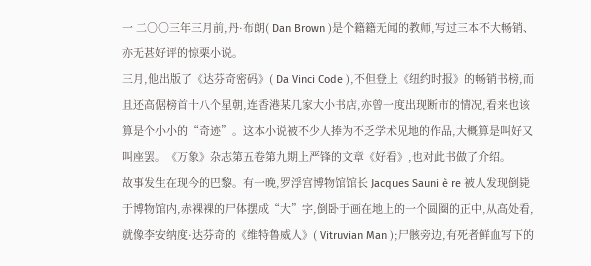一 二○○三年三月前,丹·布朗( Dan Brown )是个籍籍无闻的教师,写过三本不大畅销、亦无甚好评的惊栗小说。
三月,他出版了《达芬奇密码》( Da Vinci Code ),不但登上《纽约时报》的畅销书榜,而且还高倨榜首十八个星朝,连香港某几家大小书店,亦曾一度出现断市的情况,看来也该算是个小小的“奇迹”。这本小说被不少人捧为不乏学术见地的作品,大概算是叫好又叫座罢。《万象》杂志第五卷第九期上严锋的文章《好看》,也对此书做了介绍。
故事发生在现今的巴黎。有一晚,罗浮宫博物馆馆长 Jacques Sauni è re 被人发现倒毙于博物馆内,赤裸裸的尸体摆成“大”字,倒卧于画在地上的一个圆圈的正中,从高处看,就像李安纳度·达芬奇的《维特鲁威人》( Vitruvian Man );尸骸旁边,有死者鲜血写下的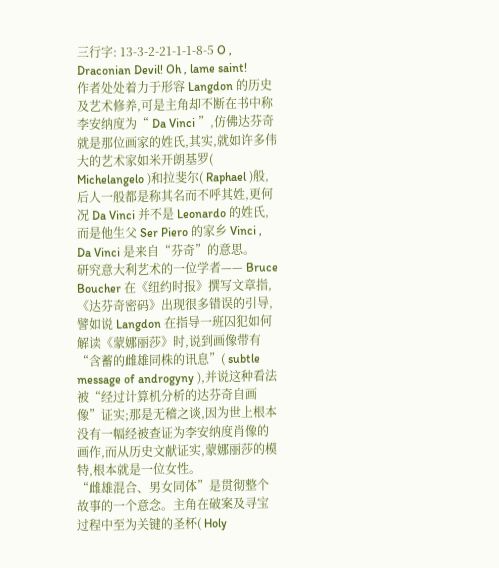三行字: 13-3-2-21-1-1-8-5 O , Draconian Devil! Oh , lame saint!
作者处处着力于形容 Langdon 的历史及艺术修养,可是主角却不断在书中称李安纳度为“ Da Vinci ”,仿佛达芬奇就是那位画家的姓氏,其实,就如许多伟大的艺术家如米开朗基罗( Michelangelo )和拉斐尔( Raphael )般,后人一般都是称其名而不呼其姓,更何况 Da Vinci 并不是 Leonardo 的姓氏,而是他生父 Ser Piero 的家乡 Vinci , Da Vinci 是来自“芬奇”的意思。
研究意大利艺术的一位学者—— Bruce Boucher 在《纽约时报》撰写文章指,《达芬奇密码》出现很多错误的引导,譬如说 Langdon 在指导一班囚犯如何解读《蒙娜丽莎》时,说到画像带有“含蓄的雌雄同株的讯息”( subtle message of androgyny ),并说这种看法被“经过计算机分析的达芬奇自画像”证实;那是无稽之谈,因为世上根本没有一幅经被查证为李安纳度肖像的画作,而从历史文献证实,蒙娜丽莎的模特,根本就是一位女性。
“雌雄混合、男女同体”是贯彻整个故事的一个意念。主角在破案及寻宝过程中至为关键的圣杯( Holy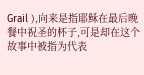Grail ),向来是指耶稣在最后晚餐中祝圣的杯子,可是却在这个故事中被指为代表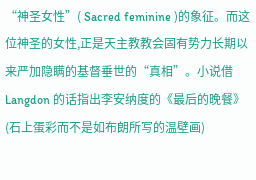“神圣女性”( Sacred feminine )的象征。而这位神圣的女性,正是天主教教会固有势力长期以来严加隐瞒的基督垂世的“真相”。小说借 Langdon 的话指出李安纳度的《最后的晚餐》(石上蛋彩而不是如布朗所写的温壁画)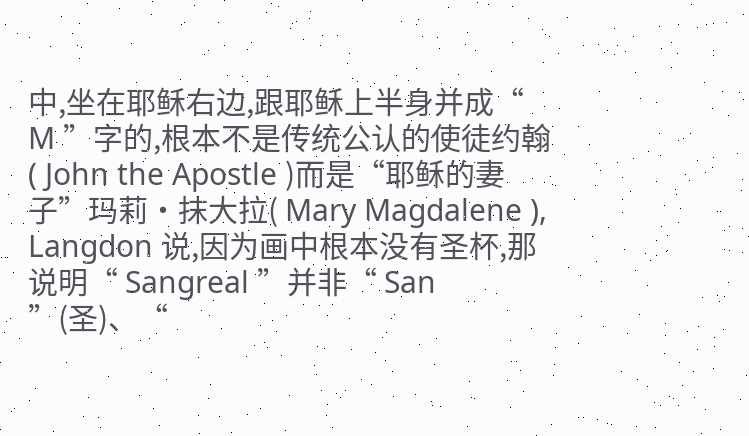中,坐在耶稣右边,跟耶稣上半身并成“ M ”字的,根本不是传统公认的使徒约翰( John the Apostle )而是“耶稣的妻子”玛莉·抹大拉( Mary Magdalene ), Langdon 说,因为画中根本没有圣杯,那说明“ Sangreal ”并非“ San ”(圣)、“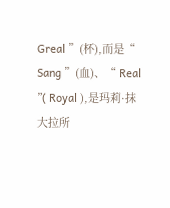Greal ”(杯),而是“ Sang ”(血)、“ Real ”( Royal ),是玛莉·抹大拉所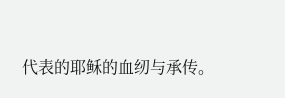代表的耶稣的血纫与承传。